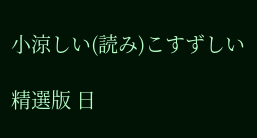小涼しい(読み)こすずしい

精選版 日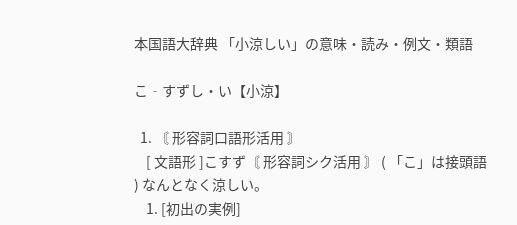本国語大辞典 「小涼しい」の意味・読み・例文・類語

こ‐すずし・い【小涼】

  1. 〘 形容詞口語形活用 〙
    [ 文語形 ]こすず〘 形容詞シク活用 〙 ( 「こ」は接頭語 ) なんとなく涼しい。
    1. [初出の実例]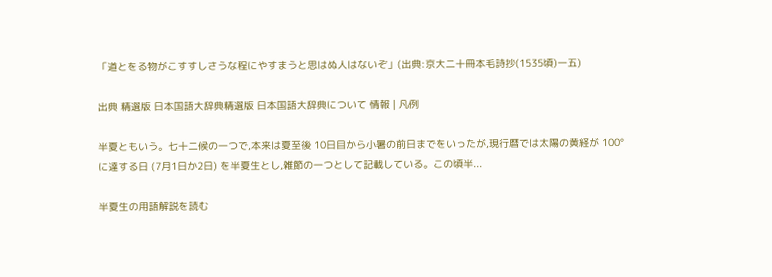「道とをる物がこすすしさうな程にやすまうと思はぬ人はないぞ」(出典:京大二十冊本毛詩抄(1535頃)一五)

出典 精選版 日本国語大辞典精選版 日本国語大辞典について 情報 | 凡例

半夏ともいう。七十二候の一つで,本来は夏至後 10日目から小暑の前日までをいったが,現行暦では太陽の黄経が 100°に達する日 (7月1日か2日) を半夏生とし,雑節の一つとして記載している。この頃半...

半夏生の用語解説を読む